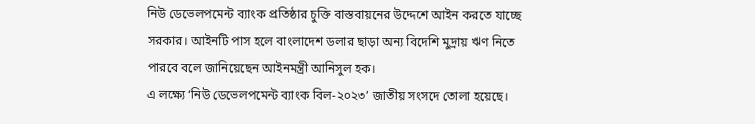নিউ ডেভেলপমেন্ট ব্যাংক প্রতিষ্ঠার চুক্তি বাস্তবায়নের উদ্দেশে আইন করতে যাচ্ছে সরকার। আইনটি পাস হলে বাংলাদেশ ডলার ছাড়া অন্য বিদেশি মুদ্রায় ঋণ নিতে পারবে বলে জানিয়েছেন আইনমন্ত্রী আনিসুল হক।
এ লক্ষ্যে ‘নিউ ডেভেলপমেন্ট ব্যাংক বিল-২০২৩’ জাতীয় সংসদে তোলা হয়েছে।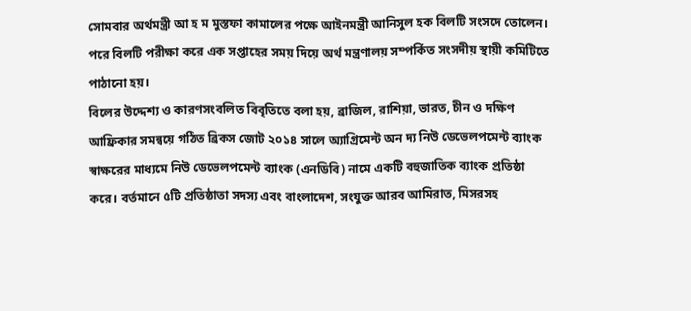সোমবার অর্থমন্ত্রী আ হ ম মুস্তফা কামালের পক্ষে আইনমন্ত্রী আনিসুল হক বিলটি সংসদে তোলেন। পরে বিলটি পরীক্ষা করে এক সপ্তাহের সময় দিয়ে অর্থ মন্ত্রণালয় সম্পর্কিত সংসদীয় স্থায়ী কমিটিতে পাঠানো হয়।
বিলের উদ্দেশ্য ও কারণসংবলিত বিবৃতিতে বলা হয়, ব্রাজিল, রাশিয়া, ভারত, চীন ও দক্ষিণ আফ্রিকার সমন্বয়ে গঠিত ব্রিকস জোট ২০১৪ সালে অ্যাগ্রিমেন্ট অন দ্য নিউ ডেভেলপমেন্ট ব্যাংক স্বাক্ষরের মাধ্যমে নিউ ডেভেলপমেন্ট ব্যাংক (এনডিবি) নামে একটি বহুজাতিক ব্যাংক প্রতিষ্ঠা করে। বর্তমানে ৫টি প্রতিষ্ঠাতা সদস্য এবং বাংলাদেশ, সংযুক্ত আরব আমিরাত, মিসরসহ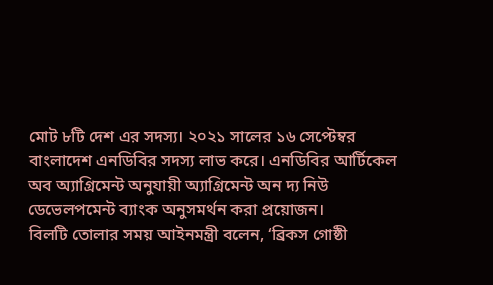মোট ৮টি দেশ এর সদস্য। ২০২১ সালের ১৬ সেপ্টেম্বর বাংলাদেশ এনডিবির সদস্য লাভ করে। এনডিবির আর্টিকেল অব অ্যাগ্রিমেন্ট অনুযায়ী অ্যাগ্রিমেন্ট অন দ্য নিউ ডেভেলপমেন্ট ব্যাংক অনুসমর্থন করা প্রয়োজন।
বিলটি তোলার সময় আইনমন্ত্রী বলেন, ‘ব্রিকস গোষ্ঠী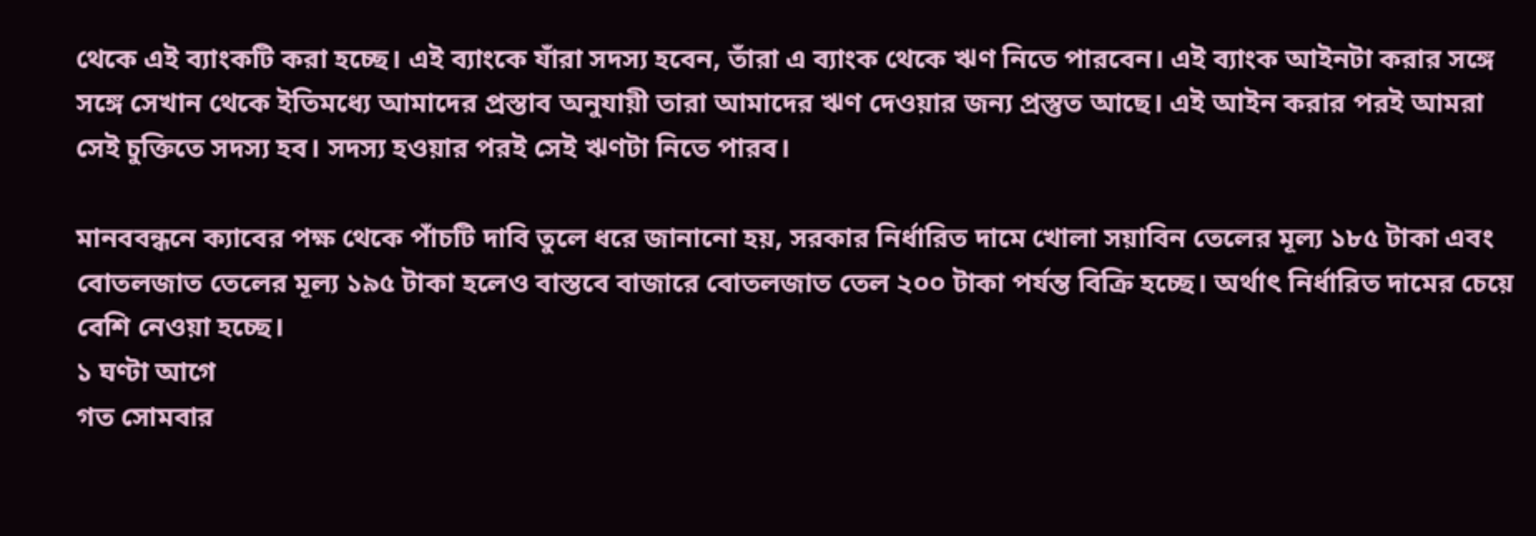থেকে এই ব্যাংকটি করা হচ্ছে। এই ব্যাংকে যাঁরা সদস্য হবেন, তাঁরা এ ব্যাংক থেকে ঋণ নিতে পারবেন। এই ব্যাংক আইনটা করার সঙ্গে সঙ্গে সেখান থেকে ইতিমধ্যে আমাদের প্রস্তাব অনুযায়ী তারা আমাদের ঋণ দেওয়ার জন্য প্রস্তুত আছে। এই আইন করার পরই আমরা সেই চুক্তিতে সদস্য হব। সদস্য হওয়ার পরই সেই ঋণটা নিতে পারব।

মানববন্ধনে ক্যাবের পক্ষ থেকে পাঁচটি দাবি তুলে ধরে জানানো হয়, সরকার নির্ধারিত দামে খোলা সয়াবিন তেলের মূল্য ১৮৫ টাকা এবং বোতলজাত তেলের মূল্য ১৯৫ টাকা হলেও বাস্তবে বাজারে বোতলজাত তেল ২০০ টাকা পর্যন্ত বিক্রি হচ্ছে। অর্থাৎ নির্ধারিত দামের চেয়ে বেশি নেওয়া হচ্ছে।
১ ঘণ্টা আগে
গত সোমবার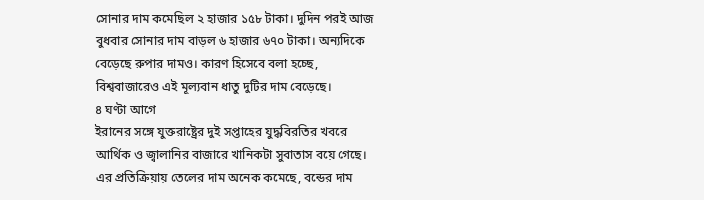সোনার দাম কমেছিল ২ হাজার ১৫৮ টাকা। দুদিন পরই আজ বুধবার সোনার দাম বাড়ল ৬ হাজার ৬৭০ টাকা। অন্যদিকে বেড়েছে রুপার দামও। কারণ হিসেবে বলা হচ্ছে, বিশ্ববাজারেও এই মূল্যবান ধাতু দুটির দাম বেড়েছে।
৪ ঘণ্টা আগে
ইরানের সঙ্গে যুক্তরাষ্ট্রের দুই সপ্তাহের যুদ্ধবিরতির খবরে আর্থিক ও জ্বালানির বাজারে খানিকটা সুবাতাস বয়ে গেছে। এর প্রতিক্রিয়ায় তেলের দাম অনেক কমেছে, বন্ডের দাম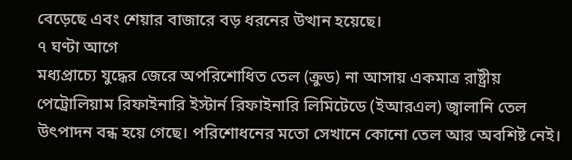বেড়েছে এবং শেয়ার বাজারে বড় ধরনের উত্থান হয়েছে।
৭ ঘণ্টা আগে
মধ্যপ্রাচ্যে যুদ্ধের জেরে অপরিশোধিত তেল (ক্রুড) না আসায় একমাত্র রাষ্ট্রীয় পেট্রোলিয়াম রিফাইনারি ইস্টার্ন রিফাইনারি লিমিটেডে (ইআরএল) জ্বালানি তেল উৎপাদন বন্ধ হয়ে গেছে। পরিশোধনের মতো সেখানে কোনো তেল আর অবশিষ্ট নেই।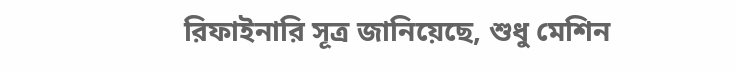রিফাইনারি সূত্র জানিয়েছে, শুধু মেশিন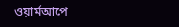ওয়ার্মআপে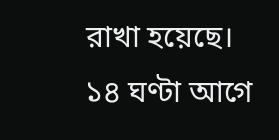রাখা হয়েছে।
১৪ ঘণ্টা আগে